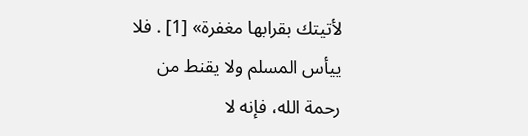لأتيتك بقرابها مغفرة» [1] . فلا ييأس المسلم ولا يقنط من رحمة الله، فإنه لا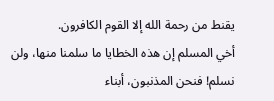يقنط من رحمة الله إلا القوم الكافرون.
أخي المسلم إن هذه الخطايا ما سلمنا منها، ولن نسلم! فنحن المذنبون، أبناء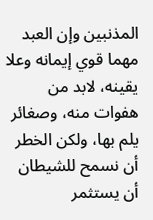المذنبين وإن العبد مهما قوي إيمانه وعلا يقينه، لابد من هفوات منه، وصغائر يلم بها، ولكن الخطر أن نسمح للشيطان أن يستثمر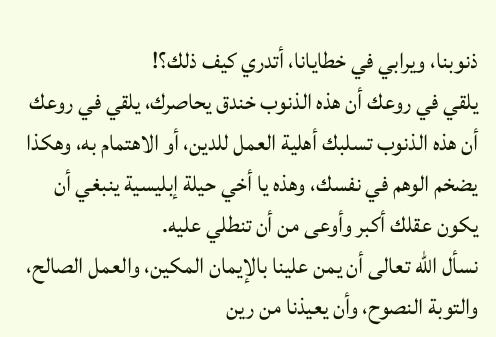ذنوبنا، ويرابي في خطايانا، أتدري كيف ذلك؟!
يلقي في روعك أن هذه الذنوب خندق يحاصرك، يلقي في روعك أن هذه الذنوب تسلبك أهلية العمل للدين، أو الاهتمام به، وهكذا يضخم الوهم في نفسك، وهذه يا أخي حيلة إبليسية ينبغي أن يكون عقلك أكبر وأوعى من أن تنطلي عليه.
نسأل الله تعالى أن يمن علينا بالإيمان المكين، والعمل الصالح، والتوبة النصوح، وأن يعيذنا من رين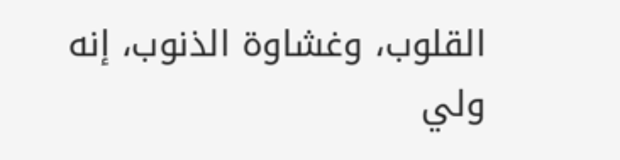القلوب، وغشاوة الذنوب، إنه ولي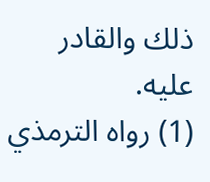ذلك والقادر عليه.
(1) رواه الترمذي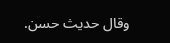وقال حديث حسن.